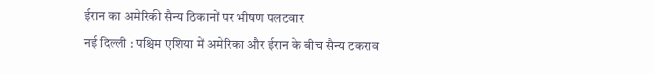ईरान का अमेरिकी सैन्य ठिकानों पर भीषण पलटवार
नई दिल्ली : पश्चिम एशिया में अमेरिका और ईरान के बीच सैन्य टकराव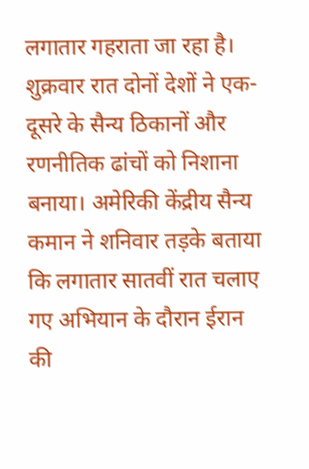लगातार गहराता जा रहा है। शुक्रवार रात दोनों देशों ने एक-दूसरे के सैन्य ठिकानों और रणनीतिक ढांचों को निशाना बनाया। अमेरिकी केंद्रीय सैन्य कमान ने शनिवार तड़के बताया कि लगातार सातवीं रात चलाए गए अभियान के दौरान ईरान की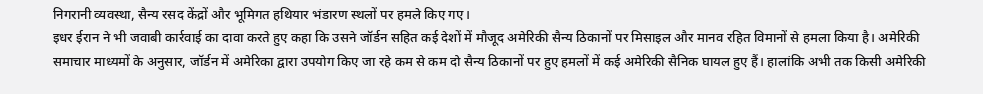निगरानी व्यवस्था, सैन्य रसद केंद्रों और भूमिगत हथियार भंडारण स्थलों पर हमले किए गए।
इधर ईरान ने भी जवाबी कार्रवाई का दावा करते हुए कहा कि उसने जॉर्डन सहित कई देशों में मौजूद अमेरिकी सैन्य ठिकानों पर मिसाइल और मानव रहित विमानों से हमला किया है। अमेरिकी समाचार माध्यमों के अनुसार, जॉर्डन में अमेरिका द्वारा उपयोग किए जा रहे कम से कम दो सैन्य ठिकानों पर हुए हमलों में कई अमेरिकी सैनिक घायल हुए हैं। हालांकि अभी तक किसी अमेरिकी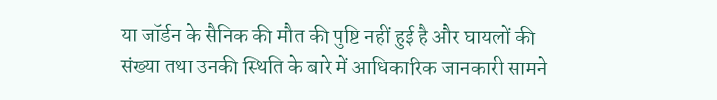या जॉर्डन के सैनिक की मौत की पुष्टि नहीं हुई है और घायलों की संख्या तथा उनकी स्थिति के बारे में आधिकारिक जानकारी सामने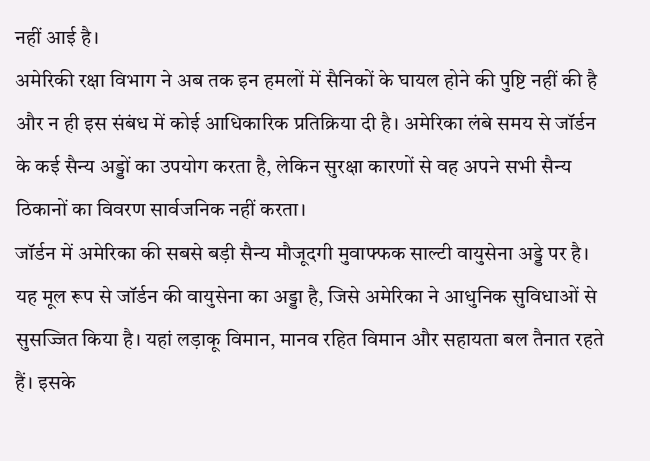नहीं आई है।
अमेरिकी रक्षा विभाग ने अब तक इन हमलों में सैनिकों के घायल होने की पुष्टि नहीं की है और न ही इस संबंध में कोई आधिकारिक प्रतिक्रिया दी है। अमेरिका लंबे समय से जॉर्डन के कई सैन्य अड्डों का उपयोग करता है, लेकिन सुरक्षा कारणों से वह अपने सभी सैन्य ठिकानों का विवरण सार्वजनिक नहीं करता।
जॉर्डन में अमेरिका की सबसे बड़ी सैन्य मौजूदगी मुवाफ्फक साल्टी वायुसेना अड्डे पर है। यह मूल रूप से जॉर्डन की वायुसेना का अड्डा है, जिसे अमेरिका ने आधुनिक सुविधाओं से सुसज्जित किया है। यहां लड़ाकू विमान, मानव रहित विमान और सहायता बल तैनात रहते हैं। इसके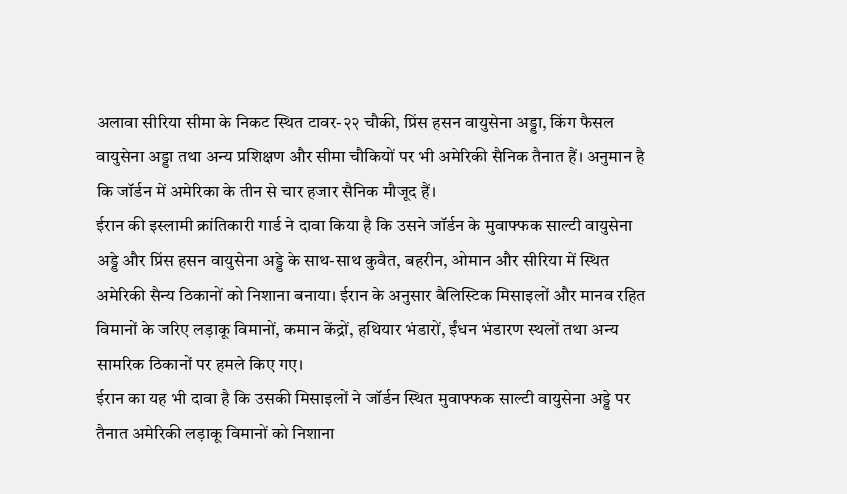अलावा सीरिया सीमा के निकट स्थित टावर-२२ चौकी, प्रिंस हसन वायुसेना अड्डा, किंग फैसल वायुसेना अड्डा तथा अन्य प्रशिक्षण और सीमा चौकियों पर भी अमेरिकी सैनिक तैनात हैं। अनुमान है कि जॉर्डन में अमेरिका के तीन से चार हजार सैनिक मौजूद हैं।
ईरान की इस्लामी क्रांतिकारी गार्ड ने दावा किया है कि उसने जॉर्डन के मुवाफ्फक साल्टी वायुसेना अड्डे और प्रिंस हसन वायुसेना अड्डे के साथ-साथ कुवैत, बहरीन, ओमान और सीरिया में स्थित अमेरिकी सैन्य ठिकानों को निशाना बनाया। ईरान के अनुसार बैलिस्टिक मिसाइलों और मानव रहित विमानों के जरिए लड़ाकू विमानों, कमान केंद्रों, हथियार भंडारों, ईंधन भंडारण स्थलों तथा अन्य सामरिक ठिकानों पर हमले किए गए।
ईरान का यह भी दावा है कि उसकी मिसाइलों ने जॉर्डन स्थित मुवाफ्फक साल्टी वायुसेना अड्डे पर तैनात अमेरिकी लड़ाकू विमानों को निशाना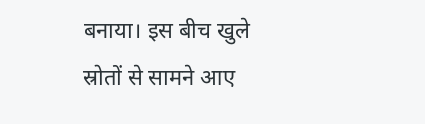बनाया। इस बीच खुले स्रोतों से सामने आए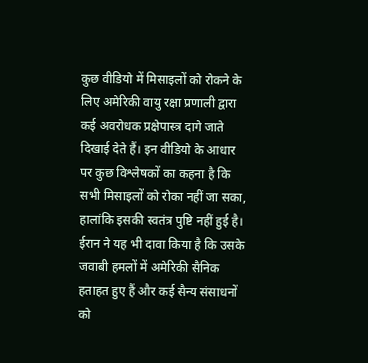कुछ वीडियो में मिसाइलों को रोकने के लिए अमेरिकी वायु रक्षा प्रणाली द्वारा कई अवरोधक प्रक्षेपास्त्र दागे जाते दिखाई देते हैं। इन वीडियो के आधार पर कुछ विश्लेषकों का कहना है कि सभी मिसाइलों को रोका नहीं जा सका, हालांकि इसकी स्वतंत्र पुष्टि नहीं हुई है।
ईरान ने यह भी दावा किया है कि उसके जवाबी हमलों में अमेरिकी सैनिक हताहत हुए हैं और कई सैन्य संसाधनों को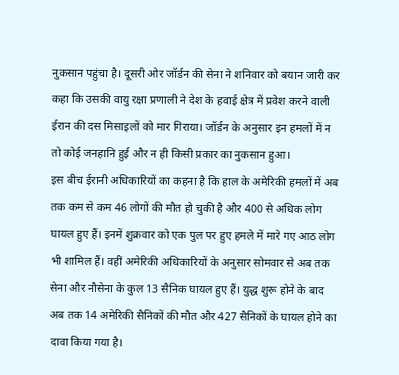नुकसान पहुंचा है। दूसरी ओर जॉर्डन की सेना ने शनिवार को बयान जारी कर कहा कि उसकी वायु रक्षा प्रणाली ने देश के हवाई क्षेत्र में प्रवेश करने वाली ईरान की दस मिसाइलों को मार गिराया। जॉर्डन के अनुसार इन हमलों में न तो कोई जनहानि हुई और न ही किसी प्रकार का नुकसान हुआ।
इस बीच ईरानी अधिकारियों का कहना है कि हाल के अमेरिकी हमलों में अब तक कम से कम 46 लोगों की मौत हो चुकी है और 400 से अधिक लोग घायल हुए हैं। इनमें शुक्रवार को एक पुल पर हुए हमले में मारे गए आठ लोग भी शामिल हैं। वहीं अमेरिकी अधिकारियों के अनुसार सोमवार से अब तक सेना और नौसेना के कुल 13 सैनिक घायल हुए हैं। युद्ध शुरू होने के बाद अब तक 14 अमेरिकी सैनिकों की मौत और 427 सैनिकों के घायल होने का दावा किया गया है।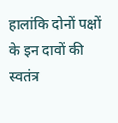हालांकि दोनों पक्षों के इन दावों की स्वतंत्र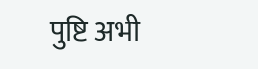पुष्टि अभी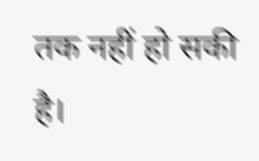तक नहीं हो सकी है।